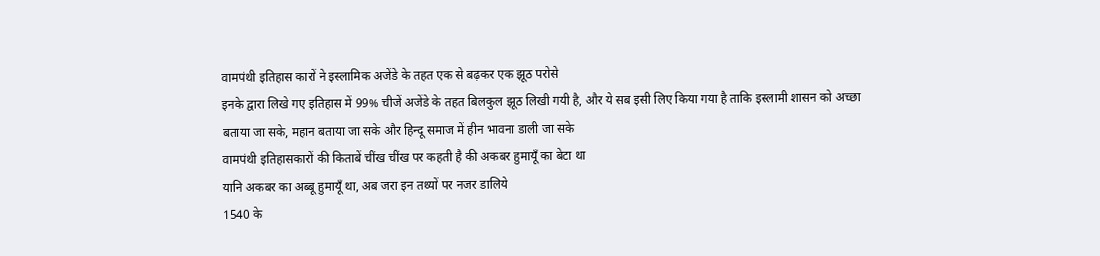वामपंथी इतिहास कारों ने इस्लामिक अजेंडे के तहत एक से बढ़कर एक झूठ परोसे
इनके द्वारा लिखे गए इतिहास में 99% चीजें अजेंडे के तहत बिलकुल झूठ लिखी गयी है, और ये सब इसी लिए किया गया है ताकि इस्लामी शासन को अच्छा बताया जा सके, महान बताया जा सके और हिन्दू समाज में हीन भावना डाली जा सके
वामपंथी इतिहासकारों की किताबें चींख चींख पर कहती है की अकबर हुमायूँ का बेटा था
यानि अकबर का अब्बू हुमायूँ था, अब जरा इन तथ्यों पर नजर डालिये
1540 के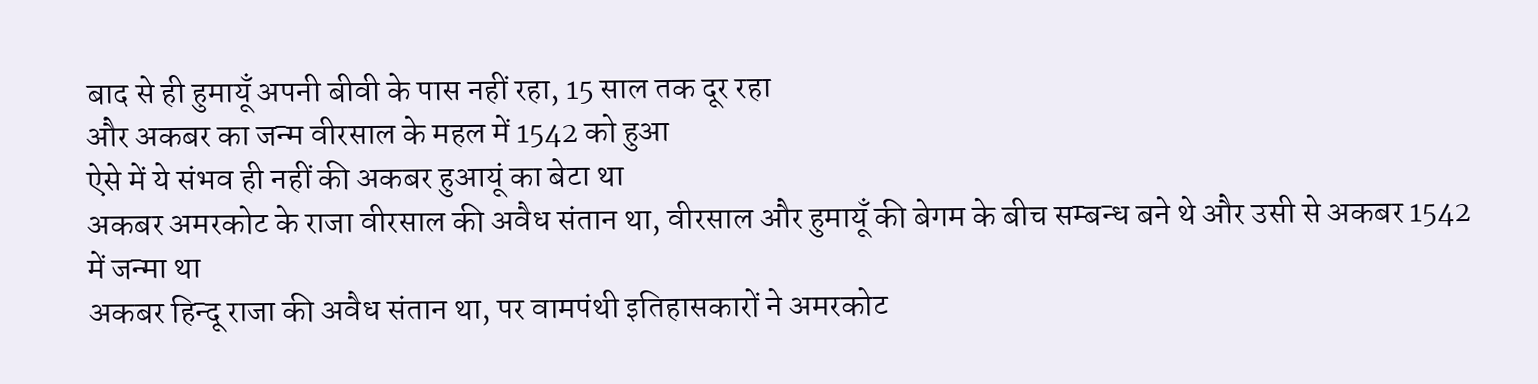बाद से ही हुमायूँ अपनी बीवी के पास नहीं रहा, 15 साल तक दूर रहा
और अकबर का जन्म वीरसाल के महल में 1542 को हुआ
ऐसे में ये संभव ही नहीं की अकबर हुआयूं का बेटा था
अकबर अमरकोट के राजा वीरसाल की अवैध संतान था, वीरसाल और हुमायूँ की बेगम के बीच सम्बन्ध बने थे और उसी से अकबर 1542 में जन्मा था
अकबर हिन्दू राजा की अवैध संतान था, पर वामपंथी इतिहासकारों ने अमरकोट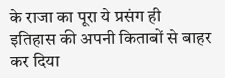के राजा का पूरा ये प्रसंग ही
इतिहास की अपनी किताबों से बाहर कर दिया